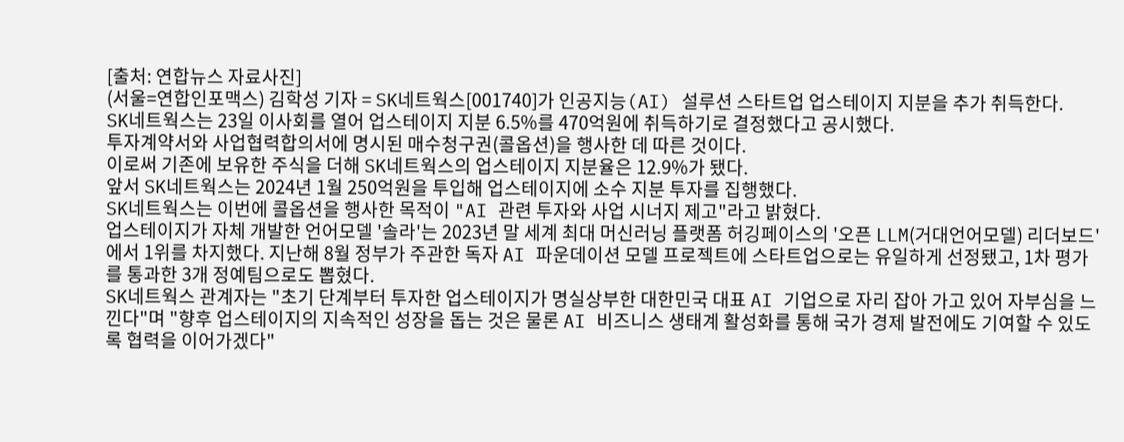[출처: 연합뉴스 자료사진]
(서울=연합인포맥스) 김학성 기자 = SK네트웍스[001740]가 인공지능(AI) 설루션 스타트업 업스테이지 지분을 추가 취득한다.
SK네트웍스는 23일 이사회를 열어 업스테이지 지분 6.5%를 470억원에 취득하기로 결정했다고 공시했다.
투자계약서와 사업협력합의서에 명시된 매수청구권(콜옵션)을 행사한 데 따른 것이다.
이로써 기존에 보유한 주식을 더해 SK네트웍스의 업스테이지 지분율은 12.9%가 됐다.
앞서 SK네트웍스는 2024년 1월 250억원을 투입해 업스테이지에 소수 지분 투자를 집행했다.
SK네트웍스는 이번에 콜옵션을 행사한 목적이 "AI 관련 투자와 사업 시너지 제고"라고 밝혔다.
업스테이지가 자체 개발한 언어모델 '솔라'는 2023년 말 세계 최대 머신러닝 플랫폼 허깅페이스의 '오픈 LLM(거대언어모델) 리더보드'에서 1위를 차지했다. 지난해 8월 정부가 주관한 독자 AI 파운데이션 모델 프로젝트에 스타트업으로는 유일하게 선정됐고, 1차 평가를 통과한 3개 정예팀으로도 뽑혔다.
SK네트웍스 관계자는 "초기 단계부터 투자한 업스테이지가 명실상부한 대한민국 대표 AI 기업으로 자리 잡아 가고 있어 자부심을 느낀다"며 "향후 업스테이지의 지속적인 성장을 돕는 것은 물론 AI 비즈니스 생태계 활성화를 통해 국가 경제 발전에도 기여할 수 있도록 협력을 이어가겠다"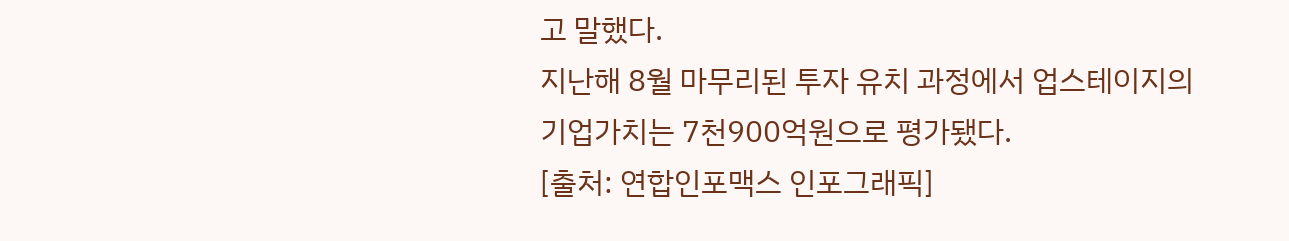고 말했다.
지난해 8월 마무리된 투자 유치 과정에서 업스테이지의 기업가치는 7천900억원으로 평가됐다.
[출처: 연합인포맥스 인포그래픽]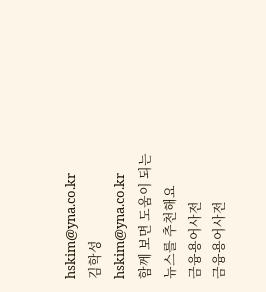hskim@yna.co.kr
김학성
hskim@yna.co.kr
함께 보면 도움이 되는
뉴스를 추천해요
금융용어사전
금융용어사전